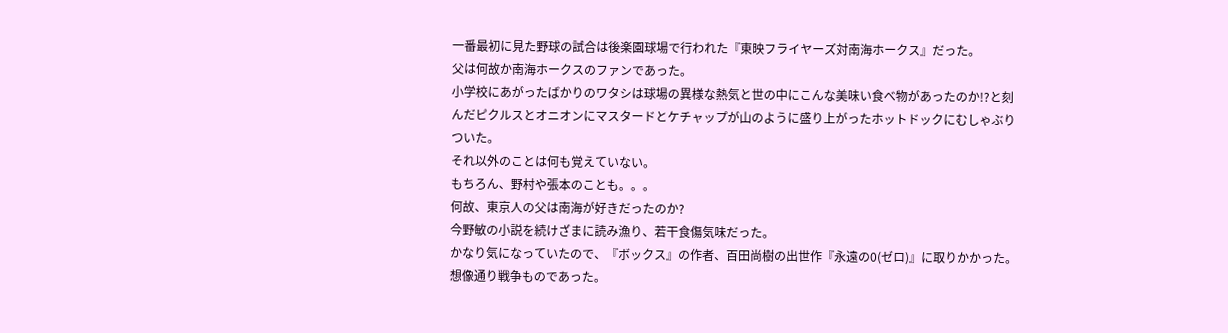一番最初に見た野球の試合は後楽園球場で行われた『東映フライヤーズ対南海ホークス』だった。
父は何故か南海ホークスのファンであった。
小学校にあがったばかりのワタシは球場の異様な熱気と世の中にこんな美味い食べ物があったのか!?と刻んだピクルスとオニオンにマスタードとケチャップが山のように盛り上がったホットドックにむしゃぶりついた。
それ以外のことは何も覚えていない。
もちろん、野村や張本のことも。。。
何故、東京人の父は南海が好きだったのか?
今野敏の小説を続けざまに読み漁り、若干食傷気味だった。
かなり気になっていたので、『ボックス』の作者、百田尚樹の出世作『永遠の0(ゼロ)』に取りかかった。
想像通り戦争ものであった。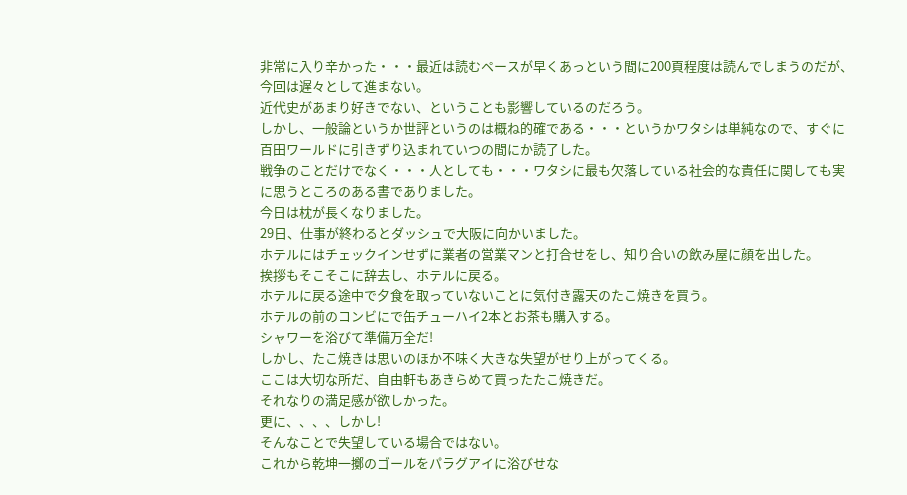非常に入り辛かった・・・最近は読むペースが早くあっという間に200頁程度は読んでしまうのだが、今回は遅々として進まない。
近代史があまり好きでない、ということも影響しているのだろう。
しかし、一般論というか世評というのは概ね的確である・・・というかワタシは単純なので、すぐに百田ワールドに引きずり込まれていつの間にか読了した。
戦争のことだけでなく・・・人としても・・・ワタシに最も欠落している社会的な責任に関しても実に思うところのある書でありました。
今日は枕が長くなりました。
29日、仕事が終わるとダッシュで大阪に向かいました。
ホテルにはチェックインせずに業者の営業マンと打合せをし、知り合いの飲み屋に顔を出した。
挨拶もそこそこに辞去し、ホテルに戻る。
ホテルに戻る途中で夕食を取っていないことに気付き露天のたこ焼きを買う。
ホテルの前のコンビにで缶チューハイ2本とお茶も購入する。
シャワーを浴びて準備万全だ!
しかし、たこ焼きは思いのほか不味く大きな失望がせり上がってくる。
ここは大切な所だ、自由軒もあきらめて買ったたこ焼きだ。
それなりの満足感が欲しかった。
更に、、、、しかし!
そんなことで失望している場合ではない。
これから乾坤一擲のゴールをパラグアイに浴びせな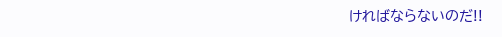ければならないのだ!!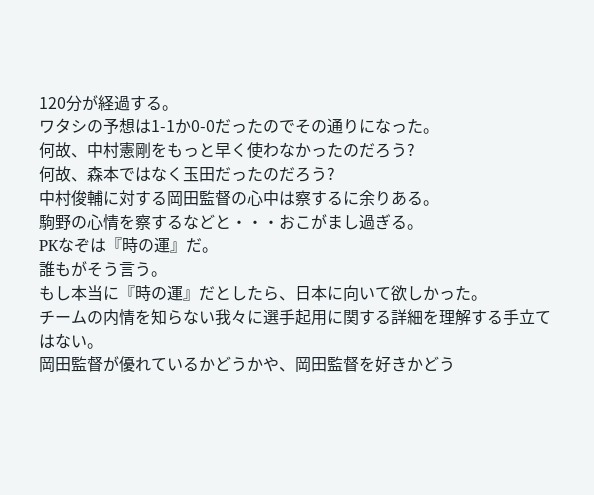120分が経過する。
ワタシの予想は1-1か0-0だったのでその通りになった。
何故、中村憲剛をもっと早く使わなかったのだろう?
何故、森本ではなく玉田だったのだろう?
中村俊輔に対する岡田監督の心中は察するに余りある。
駒野の心情を察するなどと・・・おこがまし過ぎる。
PKなぞは『時の運』だ。
誰もがそう言う。
もし本当に『時の運』だとしたら、日本に向いて欲しかった。
チームの内情を知らない我々に選手起用に関する詳細を理解する手立てはない。
岡田監督が優れているかどうかや、岡田監督を好きかどう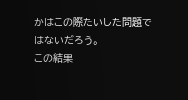かはこの際たいした問題ではないだろう。
この結果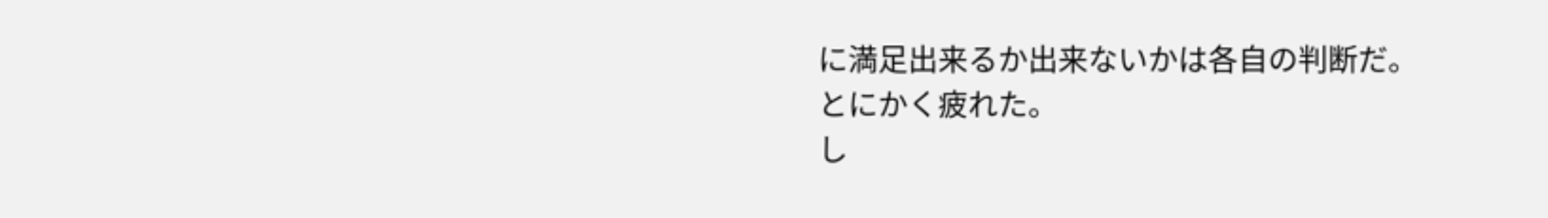に満足出来るか出来ないかは各自の判断だ。
とにかく疲れた。
し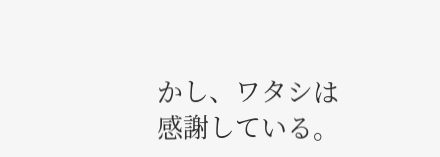かし、ワタシは感謝している。